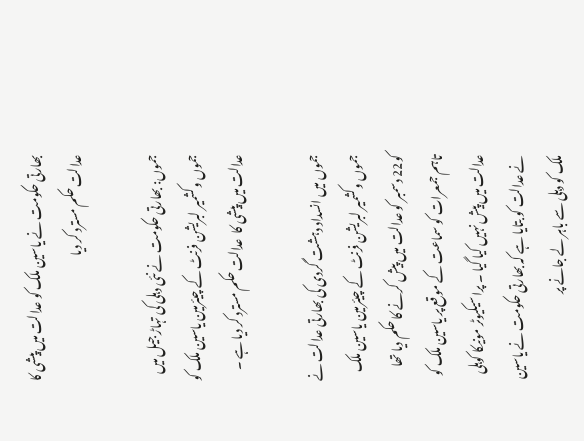بھارتی حکومت نے یاسین ملک کو عدالت میں پیشی کا عدالت حکم مسترد کر دیا

جموں: بھارتی حکومت نے نئی دہلی کی تہاڑ جیل میں جموں وکشمیر لبریشن فرنٹ کے چیئرمین یاسین ملک کو عدالت میں پیشی کا  عدالت حکم مسترد کر دیا ہے ۔

جموں میں انسداد دہشت گردی کی بھارتی عدالت نے جموں وکشمیر لبریشن فرنٹ کے چیئرمین یاسین ملک کو22 دسمبر کو عدالت میں پیش کرنے کا حکم دیا تھا تاہم جمعرات کو سماعت کے موقع پر یاسین ملک کو عدالت میں پیش نہیں کیا گیا ۔ پراسیکیوٹر مونیکا کوہلی نے عدالت کو بتایا ہے کہ بھارتی حکومت نے یاسین ملک کو دہلی سے باہر لے جانے پر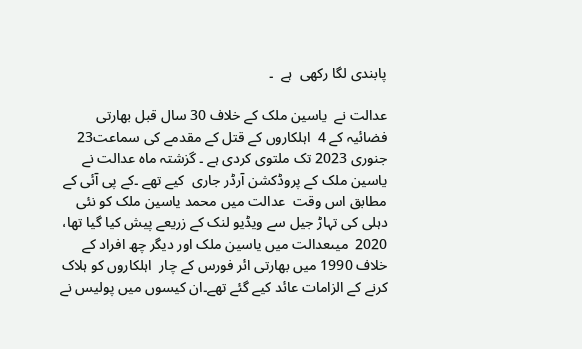پابندی لگا رکھی  ہے  ۔

عدالت نے  یاسین ملک کے خلاف 30 سال قبل بھارتی فضائیہ کے 4  اہلکاروں کے قتل کے مقدمے کی سماعت23 جنوری 2023 تک ملتوی کردی ہے ۔ گزشتہ ماہ عدالت نے   یاسین ملک کے پروڈکشن آرڈر جاری  کیے تھے ۔کے پی آئی کے مطابق اس وقت  عدالت میں محمد یاسین ملک کو نئی دہلی کی تہاڑ جیل سے ویڈیو لنک کے زریعے پیش کیا گیا تھا، 2020  میںعدالت میں یاسین ملک اور دیگر چھ افراد کے خلاف 1990 میں بھارتی ائر فورس کے چار  اہلکاروں کو ہلاک کرنے کے الزامات عائد کیے گئے تھے۔ان کیسوں میں پولیس نے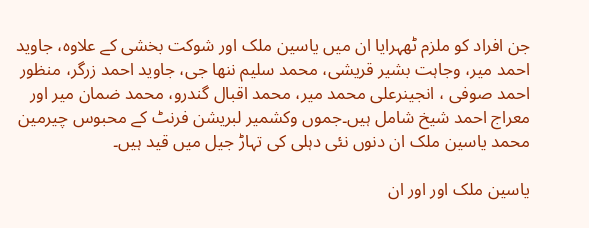جن افراد کو ملزم ٹھہرایا ان میں یاسین ملک اور شوکت بخشی کے علاوہ، جاوید احمد میر، وجاہت بشیر قریشی، محمد سلیم ننھا جی، جاوید احمد زرگر، منظور احمد صوفی ، انجینرعلی محمد میر، محمد اقبال گندرو، محمد ضمان میر اور معراج احمد شیخ شامل ہیں۔جموں وکشمیر لبریشن فرنٹ کے محبوس چیرمین محمد یاسین ملک ان دنوں نئی دہلی کی تہاڑ جیل میں قید ہیں۔

یاسین ملک اور اور ان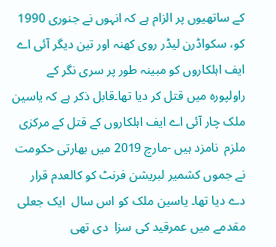کے ساتھیوں پر الزام ہے کہ انہوں نے جنوری 1990 کو، سکواڈرن لیڈر روی کھنہ اور تین دیگر آئی اے ایف اہلکاروں کو مبینہ طور پر سری نگر کے راولپورہ میں قتل کر دیا تھا۔قابل ذکر ہے کہ یاسین ملک چار آئی اے ایف اہلکاروں کے قتل کے مرکزی ملزم  نامزد ہیں -مارچ 2019 میں بھارتی حکومت نے جموں کشمیر لبریشن فرنٹ کو کالعدم قرار دے دیا تھا۔ یاسین ملک کو اس سال  ایک جعلی مقدمے میں عمرقید کی سزا  دی تھی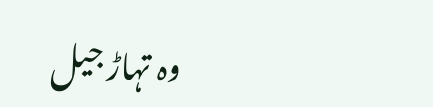وہ تہاڑ جیل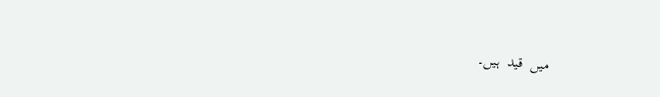میں  قید  ہیں۔